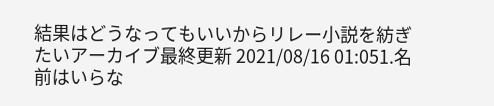結果はどうなってもいいからリレー小説を紡ぎたいアーカイブ最終更新 2021/08/16 01:051.名前はいらな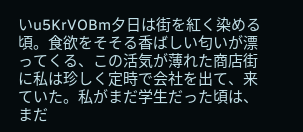いu5KrVOBm夕日は街を紅く染める頃。食欲をそそる香ばしい匂いが漂ってくる、この活気が薄れた商店街に私は珍しく定時で会社を出て、来ていた。私がまだ学生だった頃は、まだ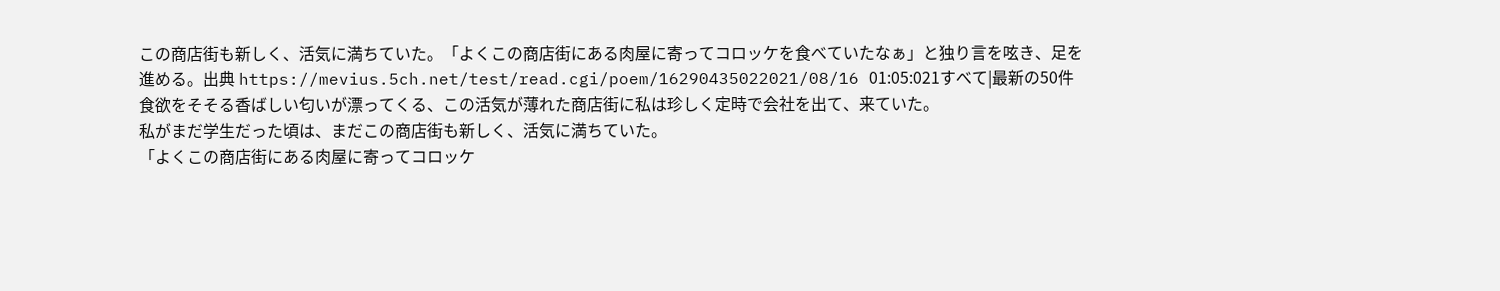この商店街も新しく、活気に満ちていた。「よくこの商店街にある肉屋に寄ってコロッケを食べていたなぁ」と独り言を呟き、足を進める。出典 https://mevius.5ch.net/test/read.cgi/poem/16290435022021/08/16 01:05:021すべて|最新の50件
食欲をそそる香ばしい匂いが漂ってくる、この活気が薄れた商店街に私は珍しく定時で会社を出て、来ていた。
私がまだ学生だった頃は、まだこの商店街も新しく、活気に満ちていた。
「よくこの商店街にある肉屋に寄ってコロッケ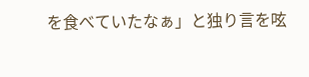を食べていたなぁ」と独り言を呟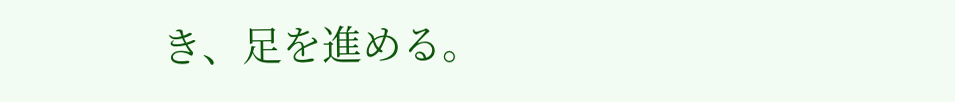き、足を進める。